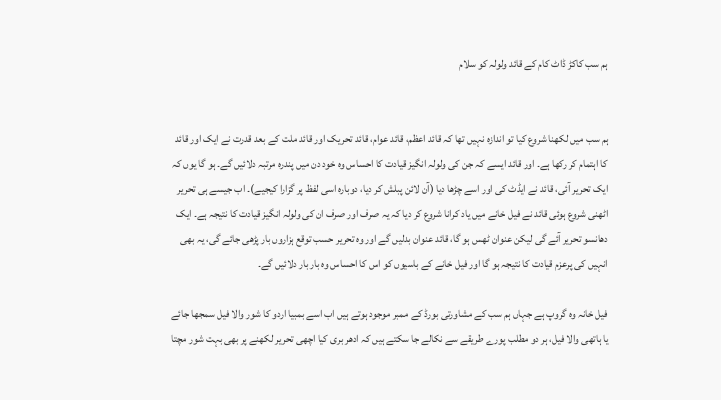ہم سب کاکڑ ڈاٹ کام کے قائد ولولہ کو سلام


ہم سب میں لکھنا شروع کیا تو اندازہ نہیں تھا کہ قائد اعظم، قائد عوام، قائد تحریک اور قائد ملت کے بعد قدرت نے ایک اور قائد کا اہتمام کر رکھا ہے۔ اور قائد ایسے کہ جن کی ولولہ انگیز قیادت کا احساس وہ خود دن میں پندرہ مرتبہ دلائیں گے۔ ہو گا یوں کہ ایک تحریر آئی، قائد نے ایڈٹ کی اور اسے چڑھا دیا (آن لائن پبلش کر دیا، دوبارہ اسی لفظ پر گزارا کیجیے)۔ اب جیسے ہی تحریر اٹھنی شروع ہوئی قائد نے فیل خانے میں یاد کرانا شروع کر دیا کہ یہ صرف اور صرف ان کی ولولہ انگیز قیادت کا نتیجہ ہے۔ ایک دھانسو تحریر آئے گی لیکن عنوان ٹھس ہو گا، قائد عنوان بدلیں گے اور وہ تحریر حسب توقع ہزاروں بار پڑھی جائے گی، یہ بھی انہیں کی پرعزم قیادت کا نتیجہ ہو گا اور فیل خانے کے باسیوں کو اس کا احساس وہ بار بار دلائیں گے۔

فیل خانہ وہ گروپ ہے جہاں ہم سب کے مشاورتی بورڈ کے ممبر موجود ہوتے ہیں اب اسے بمبیا اردو کا شور والا فیل سمجھا جائے یا ہاتھی والا فیل، ہر دو مطلب پورے طریقے سے نکالے جا سکتے ہیں کہ ادھر بری کیا اچھی تحریر لکھنے پر بھی بہت شور مچتا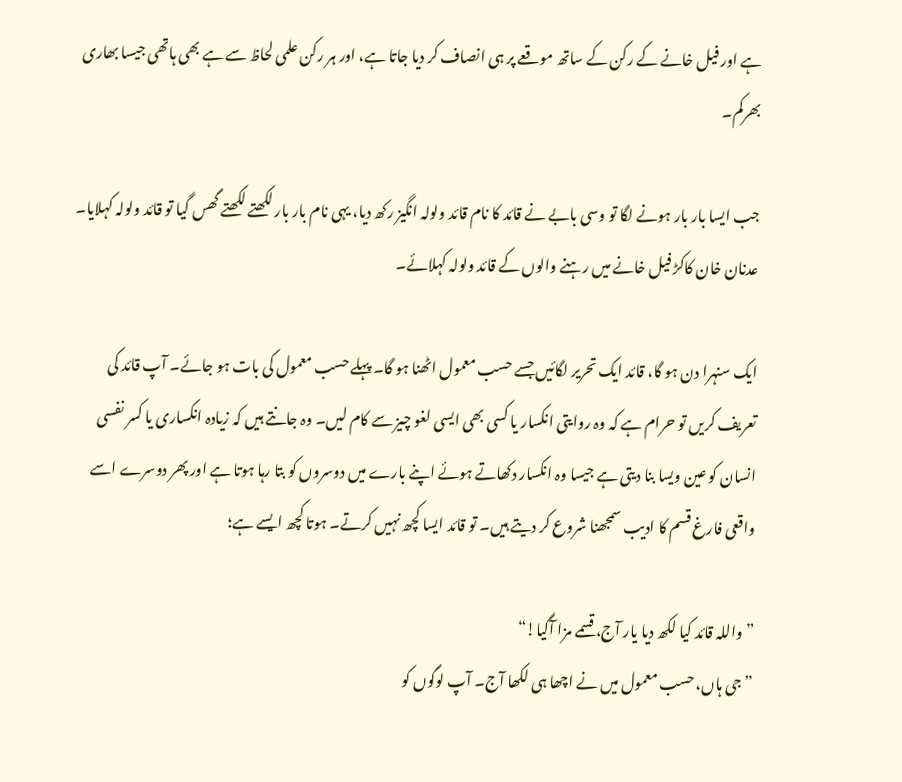ہے اور فیل خانے کے رکن کے ساتھ موقعے پر ہی انصاف کر دیا جاتا ہے، اور ہر رکن علمی لحاظ سے ہے بھی ہاتھی جیسا بھاری بھرکم۔

جب ایسا بار بار ہونے لگا تو وسی بابے نے قائد کا نام قائد ولولہ انگیز رکھ دیا، یہی نام بار بار لکھتے لکھتے گھس گیا تو قائد ولولہ کہلایا۔ عدنان خان کاکڑ فیل خانے میں رہنے والوں کے قائد ولولہ کہلائے۔

ایک سنہرا دن ہو گا، قائد ایک تحریر لگائیں جسے حسب معمول اٹھنا ہو گا۔ پہلے حسب معمول کی بات ہو جائے۔ آپ قائد کی تعریف کریں تو حرام ہے کہ وہ روایتی انکسار یا کسی بھی ایسی لغو چیز سے کام لیں۔ وہ جانتے ہیں کہ زیادہ انکساری یا کسر نفسی انسان کو عین ویسا بنا دیتی ہے جیسا وہ انکسار دکھاتے ہوئے اپنے بارے میں دوسروں کو بتا رہا ہوتا ہے اور پھر دوسرے اسے واقعی فارغ قسم کا ادیب سمجھنا شروع کر دیتے ہیں۔ تو قائد ایسا کچھ نہیں کرتے۔ ہوتا کچھ ایسے ہے؛

”واللہ قائد کیا لکھ دیا یار آج، قسمے مزا آگیا!“
”جی ہاں، حسب معمول میں نے اچھا ہی لکھا آج۔ آپ لوگوں کو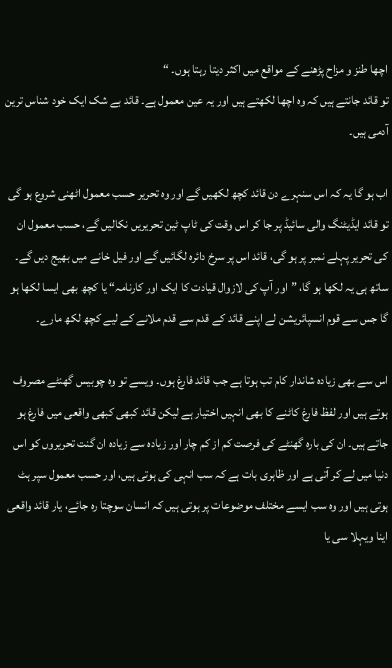اچھا طنز و مزاح پڑھنے کے مواقع میں اکثر دیتا رہتا ہوں۔ “
تو قائد جانتے ہیں کہ وہ اچھا لکھتے ہیں اور یہ عین معمول ہے۔ قائد بے شک ایک خود شناس ترین آدمی ہیں۔

اب ہو گا یہ کہ اس سنہرے دن قائد کچھ لکھیں گے اور وہ تحریر حسب معمول اٹھنی شروع ہو گی تو قائد ایڈیٹنگ والی سائیڈ پر جا کر اس وقت کی ٹاپ ٹین تحریریں نکالیں گے، حسب معمول ان کی تحریر پہلے نمبر پر ہو گی، قائد اس پر سرخ دائرہ لگائیں گے اور فیل خانے میں بھیج دیں گے۔ ساتھ ہی یہ لکھا ہو گا، ”اور آپ کی لازوال قیادت کا ایک اور کارنامہ“ یا کچھ بھی ایسا لکھا ہو گا جس سے قوم انسپائریشن لے اپنے قائد کے قدم سے قدم ملانے کے لیے کچھ لکھ مارے۔

اس سے بھی زیادہ شاندار کام تب ہوتا ہے جب قائد فارغ ہوں۔ ویسے تو وہ چوبیس گھنٹے مصروف ہوتے ہیں اور لفظ فارغ کاٹنے کا بھی انہیں اختیار ہے لیکن قائد کبھی کبھی واقعی میں فارغ ہو جاتے ہیں۔ ان کی بارہ گھنٹے کی فرصت کم از کم چار اور زیادہ سے زیادہ ان گنت تحریروں کو اس دنیا میں لے کر آتی ہے اور ظاہری بات ہے کہ سب انہی کی ہوتی ہیں، اور حسب معمول سپر ہٹ ہوتی ہیں اور وہ سب ایسے مختلف موضوعات پر ہوتی ہیں کہ انسان سوچتا رہ جائے، یار قائد واقعی اینا ویہلا سی یا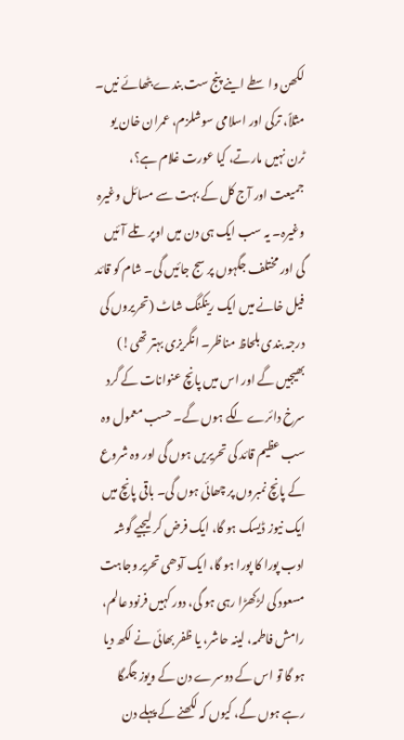لکھن واسطے اینے پنج ست بندے بٹھائے نیں۔ مثلاً، ترکی اور اسلامی سوشلزم، عمران خان یو ٹرن نہیں مارتے، کیا عورت غلام ہے؟، جمیعت اور آج کل کے بہت سے مسائل وغیرہ وغیرہ۔ یہ سب ایک ہی دن میں اوپر تلے آئیں گی اور مختلف جگہوں پر سج جائیں گی۔ شام کو قائد فیل خانے میں ایک رینکنگ شاٹ (تحریروں کی درجہ بندی بلحاظ مناظر۔ انگریزی بہتر تھی!) بھیجیں گے اور اس میں پانچ عنوانات کے گرد سرخ دائرے لگے ہوں گے۔ حسب معمول وہ سب عظیم قائد کی تحریریں ہوں گی اور وہ شروع کے پانچ نمبروں پر چھائی ہوں گی۔ باقی پانچ میں ایک نیوز ڈیسک ہو گا، ایک فرض کر لیجیے گوشہ ادب پورا کا پورا ہو گا، ایک آدھی تحریر وجاہت مسعود کی لڑکھڑا رہی ہو گی، دور کہیں فرنود عالم، رامش فاطمہ، لینہ حاشر، یا ظفر بھائی نے لکھ دیا ہو گا تو اس کے دوسرے دن کے ویوز جگمگا رہے ہوں گے، کیوں کہ لکھنے کے پہلے دن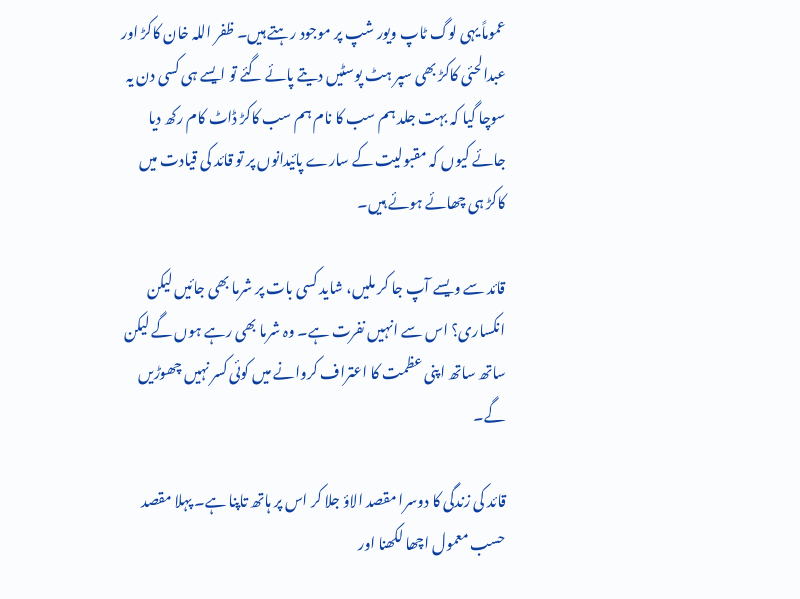عموماً یہی لوگ ٹاپ ویور شپ پر موجود رہتے ہیں۔ ظفر اللہ خان کاکڑ اور عبدالحئی کاکڑ بھی سپر ہٹ پوسٹیں دیتے پائے گئے تو ایسے ہی کسی دن یہ سوچا گیا کہ بہت جلد ہم سب کا نام ہم سب کاکڑ ڈاٹ کام رکھ دیا جائے کیوں کہ مقبولیت کے سارے پائیدانوں پر تو قائد کی قیادت میں کاکڑ ہی چھائے ہوئے ہیں۔

قائد سے ویسے آپ جا کر ملیں، شاید کسی بات پر شرما بھی جائیں لیکن انکساری؟ اس سے انہیں نفرت ہے۔ وہ شرما بھی رہے ہوں گے لیکن ساتھ ساتھ اپنی عظمت کا اعتراف کروانے میں کوئی کسر نہیں چھوڑیں گے۔

قائد کی زندگی کا دوسرا مقصد الاؤ جلا کر اس پر ہاتھ تاپنا ہے۔ پہلا مقصد حسب معمول اچھا لکھنا اور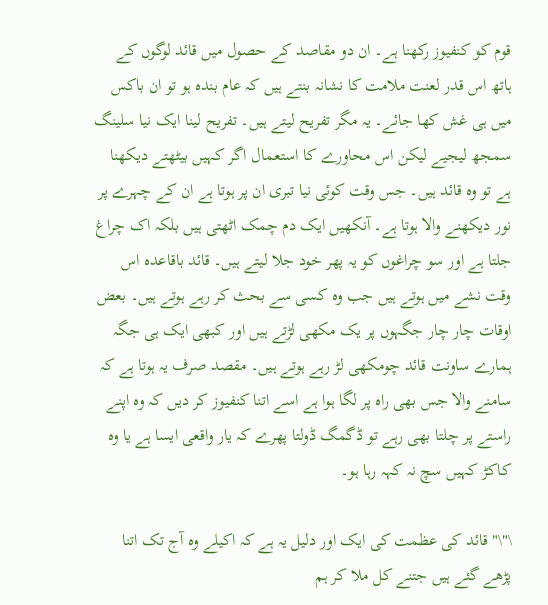قوم کو کنفیوز رکھنا ہے۔ ان دو مقاصد کے حصول میں قائد لوگوں کے ہاتھ اس قدر لعنت ملامت کا نشانہ بنتے ہیں کہ عام بندہ ہو تو ان باکس میں ہی غش کھا جائے۔ یہ مگر تفریح لیتے ہیں۔ تفریح لینا ایک نیا سلینگ سمجھ لیجیے لیکن اس محاورے کا استعمال اگر کہیں بیٹھتے دیکھنا ہے تو وہ قائد ہیں۔ جس وقت کوئی نیا تبری ان پر ہوتا ہے ان کے چہرے پر نور دیکھنے والا ہوتا ہے۔ آنکھیں ایک دم چمک اٹھتی ہیں بلکہ اک چراغ جلتا ہے اور سو چراغوں کو یہ پھر خود جلا لیتے ہیں۔ قائد باقاعدہ اس وقت نشے میں ہوتے ہیں جب وہ کسی سے بحث کر رہے ہوتے ہیں۔ بعض اوقات چار چار جگہوں پر یک مکھی لڑتے ہیں اور کبھی ایک ہی جگہ ہمارے ساونت قائد چومکھی لڑ رہے ہوتے ہیں۔ مقصد صرف یہ ہوتا ہے کہ سامنے والا جس بھی راہ پر لگا ہوا ہے اسے اتنا کنفیوز کر دیں کہ وہ اپنے راستے پر چلتا بھی رہے تو ڈگمگ ڈولتا پھرے کہ یار واقعی ایسا ہے یا وہ کاکڑ کہیں سچ نہ کہہ رہا ہو۔

\"\"قائد کی عظمت کی ایک اور دلیل یہ ہے کہ اکیلے وہ آج تک اتنا پڑھے گئے ہیں جتنے کل ملا کر ہم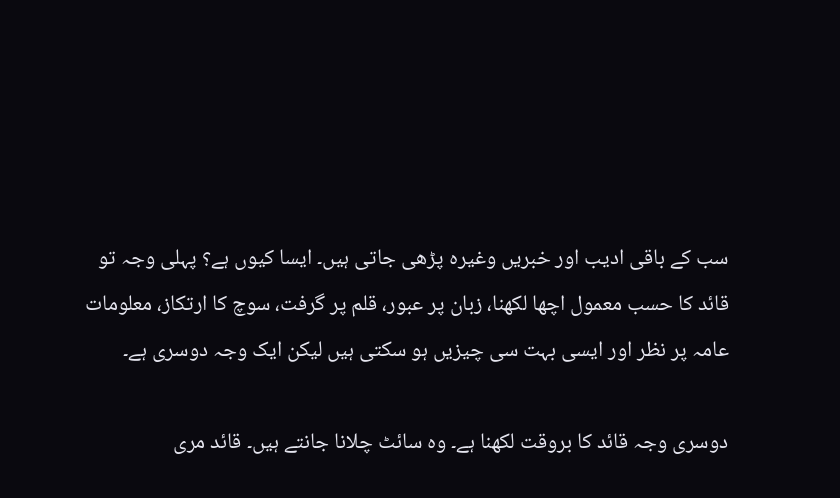سب کے باقی ادیب اور خبریں وغیرہ پڑھی جاتی ہیں۔ ایسا کیوں ہے؟ پہلی وجہ تو قائد کا حسب معمول اچھا لکھنا، زبان پر عبور، قلم پر گرفت، سوچ کا ارتکاز، معلومات عامہ پر نظر اور ایسی بہت سی چیزیں ہو سکتی ہیں لیکن ایک وجہ دوسری ہے۔

دوسری وجہ قائد کا بروقت لکھنا ہے۔ وہ سائٹ چلانا جانتے ہیں۔ قائد مری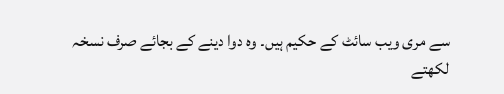سے مری ویب سائٹ کے حکیم ہیں۔ وہ دوا دینے کے بجائے صرف نسخہ لکھتے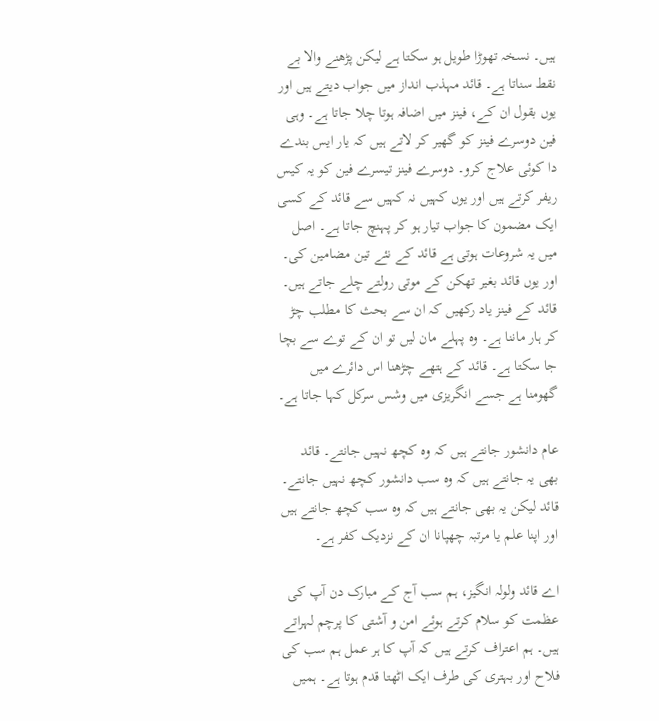ہیں۔ نسخہ تھوڑا طویل ہو سکتا ہے لیکن پڑھنے والا بے نقط سناتا ہے۔ قائد مہذب انداز میں جواب دیتے ہیں اور یوں بقول ان کے، فینز میں اضافہ ہوتا چلا جاتا ہے۔ وہی فین دوسرے فینز کو گھیر کر لاتے ہیں کہ یار ایس بندے دا کوئی علاج کرو۔ دوسرے فینز تیسرے فین کو یہ کیس ریفر کرتے ہیں اور یوں کہیں نہ کہیں سے قائد کے کسی ایک مضمون کا جواب تیار ہو کر پہنچ جاتا ہے۔ اصل میں یہ شروعات ہوتی ہے قائد کے نئے تین مضامین کی۔ اور یوں قائد بغیر تھکن کے موتی رولتے چلے جاتے ہیں۔ قائد کے فینز یاد رکھیں کہ ان سے بحث کا مطلب چڑ کر ہار ماننا ہے۔ وہ پہلے مان لیں تو ان کے توے سے بچا جا سکتا ہے۔ قائد کے ہتھے چڑھنا اس دائرے میں گھومنا ہے جسے انگریزی میں وشس سرکل کہا جاتا ہے۔

عام دانشور جانتے ہیں کہ وہ کچھ نہیں جانتے۔ قائد بھی یہ جانتے ہیں کہ وہ سب دانشور کچھ نہیں جانتے۔ قائد لیکن یہ بھی جانتے ہیں کہ وہ سب کچھ جانتے ہیں اور اپنا علم یا مرتبہ چھپانا ان کے نزدیک کفر ہے۔

اے قائد ولولہ انگیز، ہم سب آج کے مبارک دن آپ کی عظمت کو سلام کرتے ہوئے امن و آشتی کا پرچم لہراتے ہیں۔ ہم اعتراف کرتے ہیں کہ آپ کا ہر عمل ہم سب کی فلاح اور بہتری کی طرف ایک اٹھتا قدم ہوتا ہے۔ ہمیں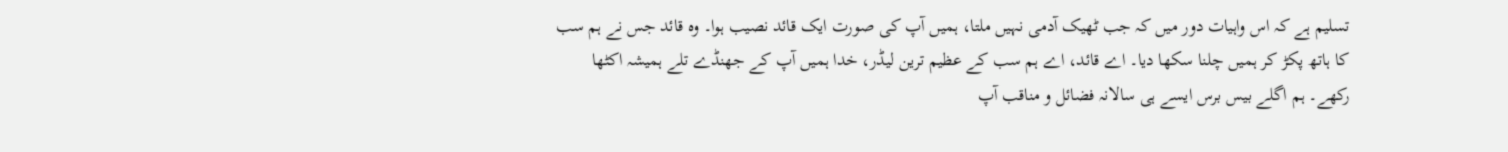تسلیم ہے کہ اس واہیات دور میں کہ جب ٹھیک آدمی نہیں ملتا، ہمیں آپ کی صورت ایک قائد نصیب ہوا۔ وہ قائد جس نے ہم سب کا ہاتھ پکڑ کر ہمیں چلنا سکھا دیا۔ اے قائد، اے ہم سب کے عظیم ترین لیڈر، خدا ہمیں آپ کے جھنڈے تلے ہمیشہ اکٹھا رکھے۔ ہم اگلے بیس برس ایسے ہی سالانہ فضائل و مناقب آپ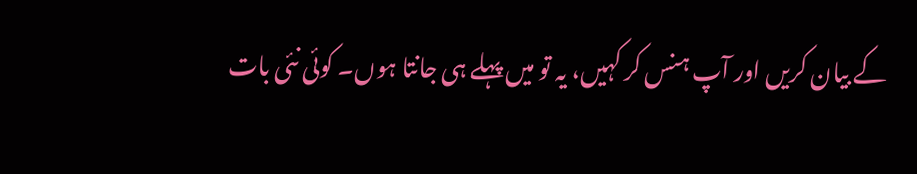کے بیان کریں اور آپ ہنس کر کہیں، یہ تو میں پہلے ہی جانتا ہوں۔ کوئی نئی بات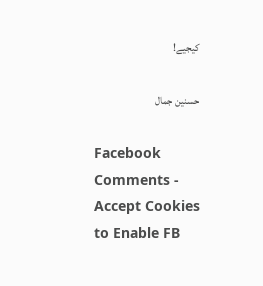کیجیے!

حسنین جمال

Facebook Comments - Accept Cookies to Enable FB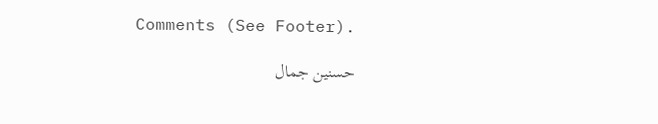Comments (See Footer).

حسنین جمال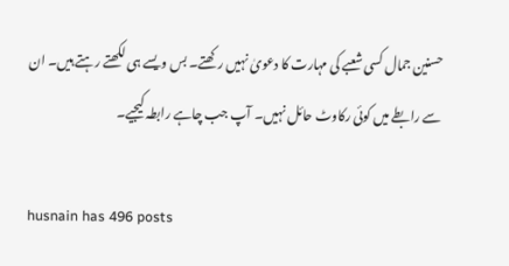حسنین جمال کسی شعبے کی مہارت کا دعویٰ نہیں رکھتے۔ بس ویسے ہی لکھتے رہتے ہیں۔ ان سے رابطے میں کوئی رکاوٹ حائل نہیں۔ آپ جب چاہے رابطہ کیجیے۔

husnain has 496 posts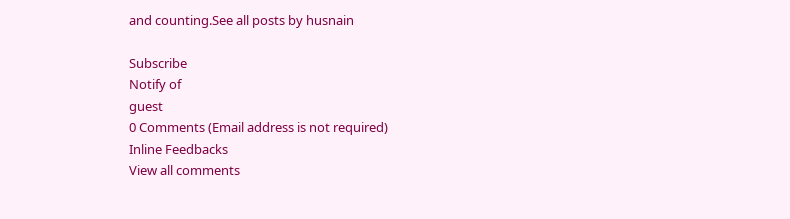and counting.See all posts by husnain

Subscribe
Notify of
guest
0 Comments (Email address is not required)
Inline Feedbacks
View all comments